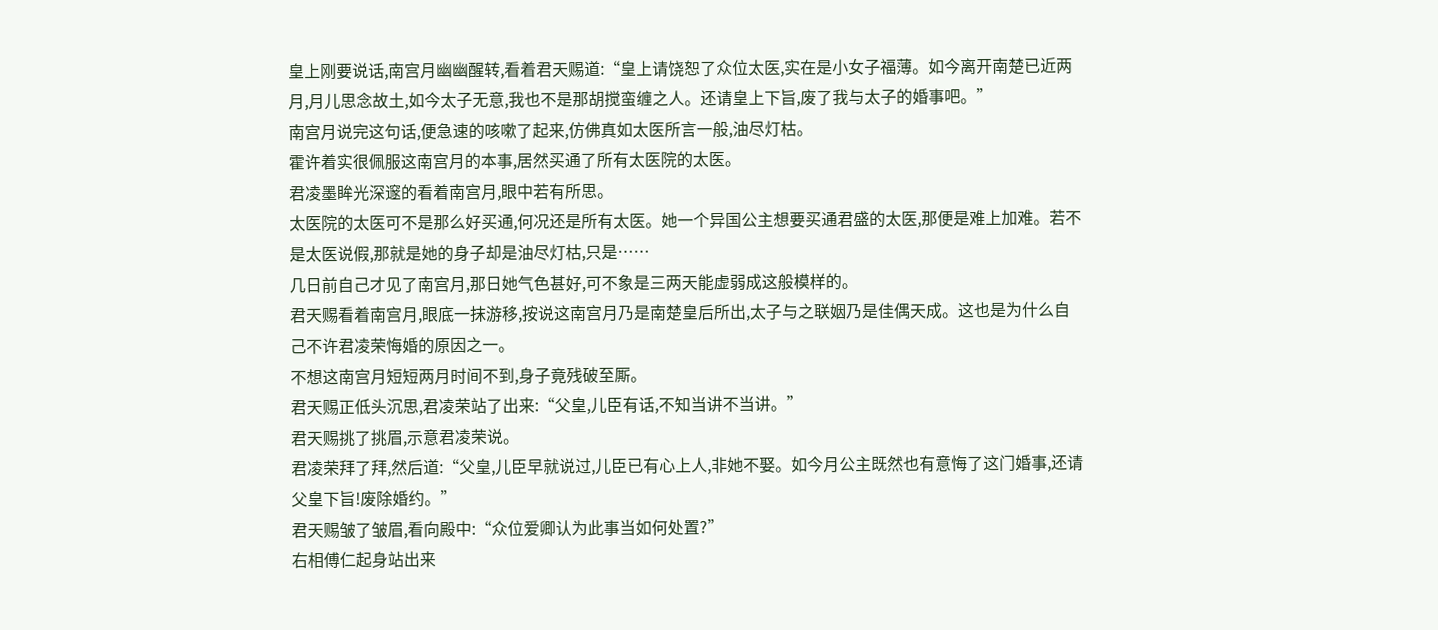皇上刚要说话,南宫月幽幽醒转,看着君天赐道:“皇上请饶恕了众位太医,实在是小女子福薄。如今离开南楚已近两月,月儿思念故土,如今太子无意,我也不是那胡搅蛮缠之人。还请皇上下旨,废了我与太子的婚事吧。”
南宫月说完这句话,便急速的咳嗽了起来,仿佛真如太医所言一般,油尽灯枯。
霍许着实很佩服这南宫月的本事,居然买通了所有太医院的太医。
君凌墨眸光深邃的看着南宫月,眼中若有所思。
太医院的太医可不是那么好买通,何况还是所有太医。她一个异国公主想要买通君盛的太医,那便是难上加难。若不是太医说假,那就是她的身子却是油尽灯枯,只是……
几日前自己才见了南宫月,那日她气色甚好,可不象是三两天能虚弱成这般模样的。
君天赐看着南宫月,眼底一抹游移,按说这南宫月乃是南楚皇后所出,太子与之联姻乃是佳偶天成。这也是为什么自己不许君凌荣悔婚的原因之一。
不想这南宫月短短两月时间不到,身子竟残破至厮。
君天赐正低头沉思,君凌荣站了出来:“父皇,儿臣有话,不知当讲不当讲。”
君天赐挑了挑眉,示意君凌荣说。
君凌荣拜了拜,然后道:“父皇,儿臣早就说过,儿臣已有心上人,非她不娶。如今月公主既然也有意悔了这门婚事,还请父皇下旨!废除婚约。”
君天赐皱了皱眉,看向殿中:“众位爱卿认为此事当如何处置?”
右相傅仁起身站出来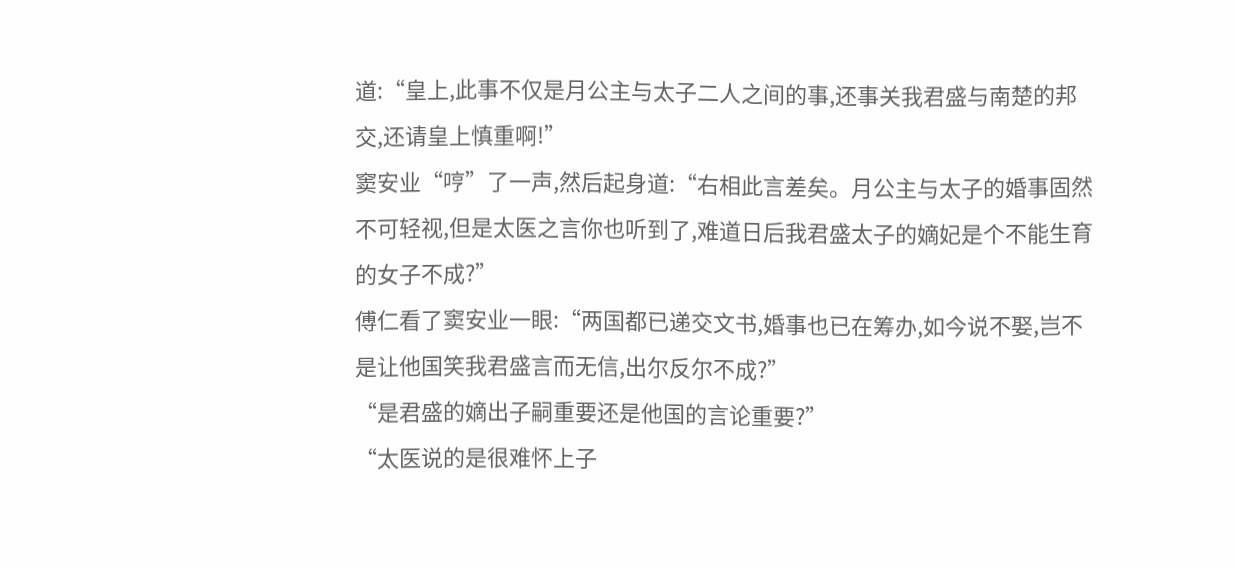道:“皇上,此事不仅是月公主与太子二人之间的事,还事关我君盛与南楚的邦交,还请皇上慎重啊!”
窦安业“哼”了一声,然后起身道:“右相此言差矣。月公主与太子的婚事固然不可轻视,但是太医之言你也听到了,难道日后我君盛太子的嫡妃是个不能生育的女子不成?”
傅仁看了窦安业一眼:“两国都已递交文书,婚事也已在筹办,如今说不娶,岂不是让他国笑我君盛言而无信,出尔反尔不成?”
“是君盛的嫡出子嗣重要还是他国的言论重要?”
“太医说的是很难怀上子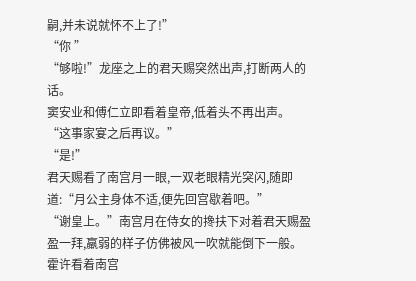嗣,并未说就怀不上了!”
“你 ”
“够啦!”龙座之上的君天赐突然出声,打断两人的话。
窦安业和傅仁立即看着皇帝,低着头不再出声。
“这事家宴之后再议。”
“是!”
君天赐看了南宫月一眼,一双老眼精光突闪,随即道:“月公主身体不适,便先回宫歇着吧。”
“谢皇上。”南宫月在侍女的搀扶下对着君天赐盈盈一拜,羸弱的样子仿佛被风一吹就能倒下一般。
霍许看着南宫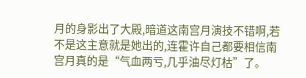月的身影出了大殿,暗道这南宫月演技不错啊,若不是这主意就是她出的,连霍许自己都要相信南宫月真的是“气血两亏,几乎油尽灯枯”了。